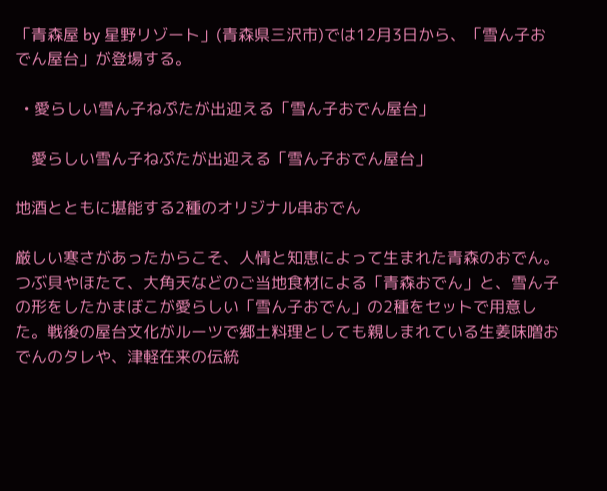「青森屋 by 星野リゾート」(青森県三沢市)では12月3日から、「雪ん子おでん屋台」が登場する。

  • 愛らしい雪ん子ねぷたが出迎える「雪ん子おでん屋台」

    愛らしい雪ん子ねぷたが出迎える「雪ん子おでん屋台」

地酒とともに堪能する2種のオリジナル串おでん

厳しい寒さがあったからこそ、人情と知恵によって生まれた青森のおでん。つぶ貝やほたて、大角天などのご当地食材による「青森おでん」と、雪ん子の形をしたかまぼこが愛らしい「雪ん子おでん」の2種をセットで用意した。戦後の屋台文化がルーツで郷土料理としても親しまれている生姜味噌おでんのタレや、津軽在来の伝統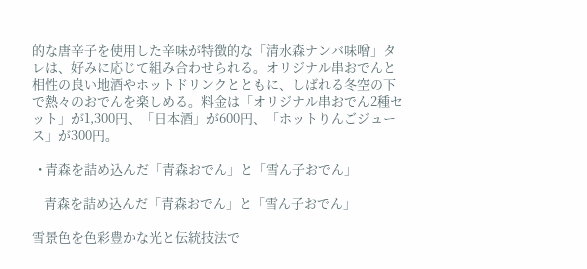的な唐辛子を使用した辛味が特徴的な「清水森ナンバ味噌」タレは、好みに応じて組み合わせられる。オリジナル串おでんと相性の良い地酒やホットドリンクとともに、しばれる冬空の下で熱々のおでんを楽しめる。料金は「オリジナル串おでん2種セット」が1,300円、「日本酒」が600円、「ホットりんごジュース」が300円。

  • 青森を詰め込んだ「青森おでん」と「雪ん子おでん」

    青森を詰め込んだ「青森おでん」と「雪ん子おでん」

雪景色を色彩豊かな光と伝統技法で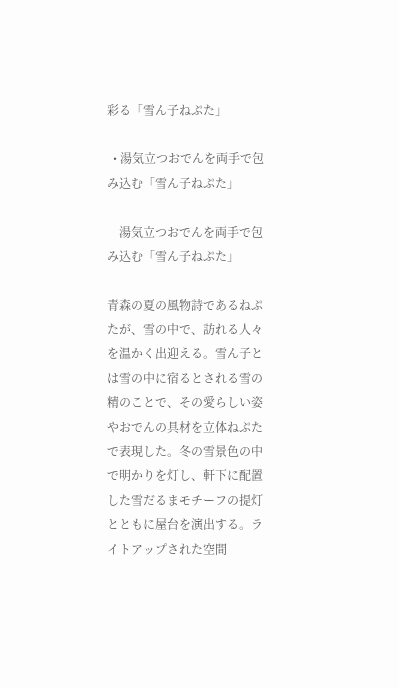彩る「雪ん子ねぷた」

  • 湯気立つおでんを両手で包み込む「雪ん子ねぷた」

    湯気立つおでんを両手で包み込む「雪ん子ねぷた」

青森の夏の風物詩であるねぷたが、雪の中で、訪れる人々を温かく出迎える。雪ん子とは雪の中に宿るとされる雪の精のことで、その愛らしい姿やおでんの具材を立体ねぷたで表現した。冬の雪景色の中で明かりを灯し、軒下に配置した雪だるまモチーフの提灯とともに屋台を演出する。ライトアップされた空間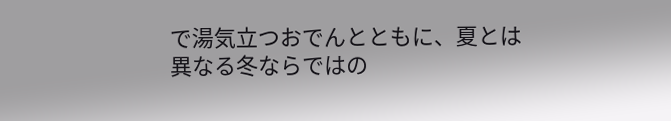で湯気立つおでんとともに、夏とは異なる冬ならではの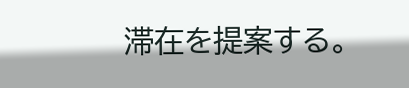滞在を提案する。